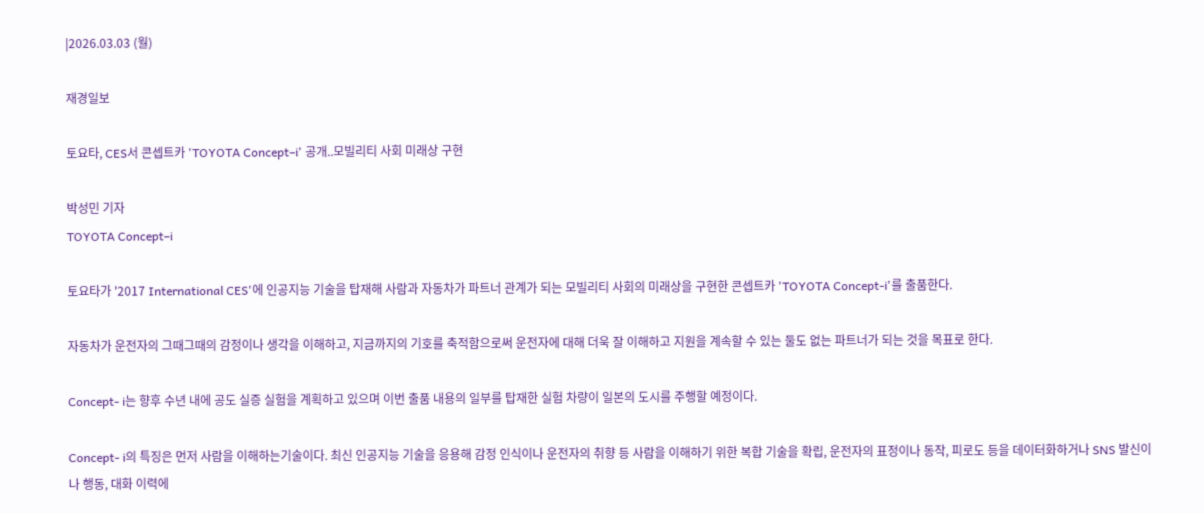|2026.03.03 (월)

재경일보

토요타, CES서 콘셉트카 'TOYOTA Concept–i' 공개..모빌리티 사회 미래상 구현

박성민 기자
TOYOTA Concept–i

토요타가 '2017 International CES'에 인공지능 기술을 탑재해 사람과 자동차가 파트너 관계가 되는 모빌리티 사회의 미래상을 구현한 콘셉트카 'TOYOTA Concept-i'를 출품한다.

자동차가 운전자의 그때그때의 감정이나 생각을 이해하고, 지금까지의 기호를 축적함으로써 운전자에 대해 더욱 잘 이해하고 지원을 계속할 수 있는 둘도 없는 파트너가 되는 것을 목표로 한다.

Concept- i는 향후 수년 내에 공도 실증 실험을 계획하고 있으며 이번 출품 내용의 일부를 탑재한 실험 차량이 일본의 도시를 주행할 예정이다.

Concept- i의 특징은 먼저 사람을 이해하는기술이다. 최신 인공지능 기술을 응용해 감정 인식이나 운전자의 취향 등 사람을 이해하기 위한 복합 기술을 확립, 운전자의 표정이나 동작, 피로도 등을 데이터화하거나 SNS 발신이나 행동, 대화 이력에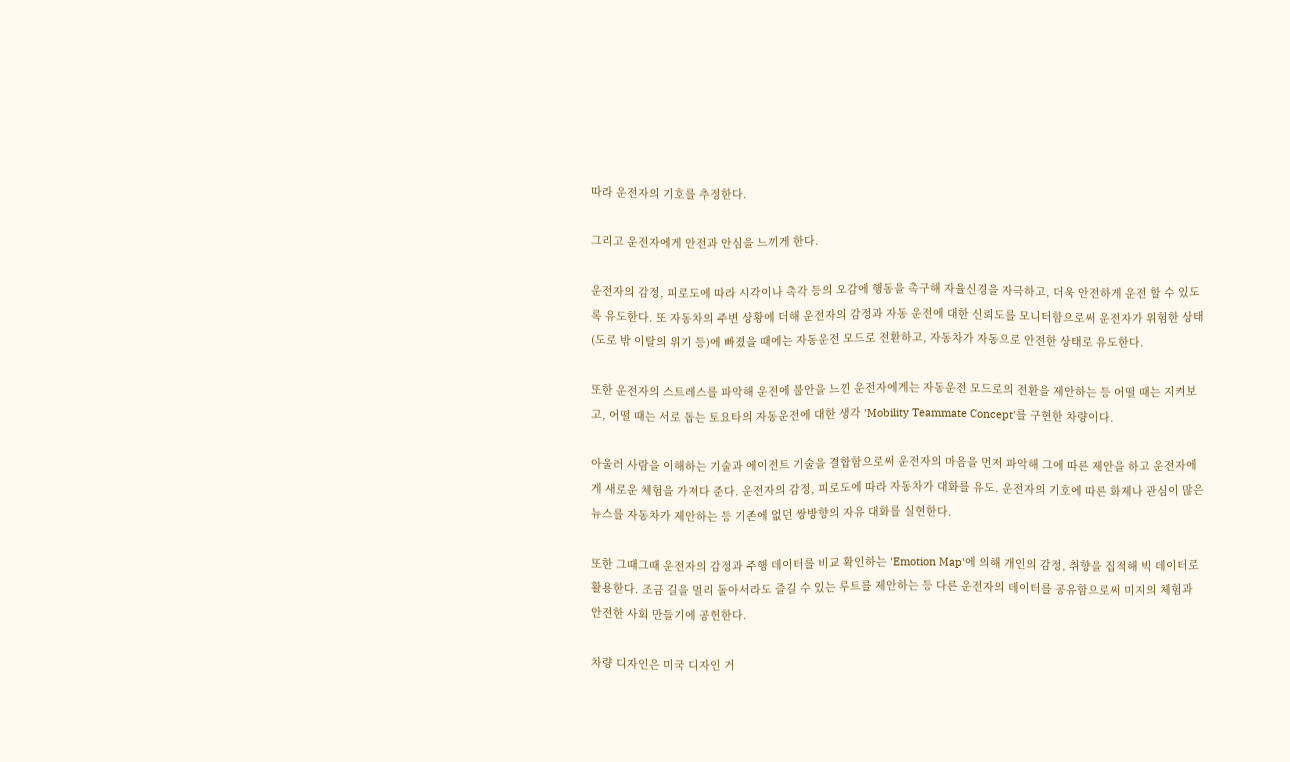따라 운전자의 기호를 추정한다.

그리고 운전자에게 안전과 안심을 느끼게 한다.

운전자의 감정, 피로도에 따라 시각이나 촉각 등의 오감에 행동을 촉구해 자율신경을 자극하고, 더욱 안전하게 운전 할 수 있도록 유도한다. 또 자동차의 주변 상황에 더해 운전자의 감정과 자동 운전에 대한 신뢰도를 모니터함으로써 운전자가 위험한 상태(도로 밖 이탈의 위기 등)에 빠졌을 때에는 자동운전 모드로 전환하고, 자동차가 자동으로 안전한 상태로 유도한다.

또한 운전자의 스트레스를 파악해 운전에 불안을 느낀 운전자에게는 자동운전 모드로의 전환을 제안하는 등 어떨 때는 지켜보고, 어떨 때는 서로 돕는 토요타의 자동운전에 대한 생각 'Mobility Teammate Concept'를 구현한 차량이다.

아울러 사람을 이해하는 기술과 에이전트 기술을 결합함으로써 운전자의 마음을 먼저 파악해 그에 따른 제안을 하고 운전자에게 새로운 체험을 가져다 준다. 운전자의 감정, 피로도에 따라 자동차가 대화를 유도. 운전자의 기호에 따른 화제나 관심이 많은 뉴스를 자동차가 제안하는 등 기존에 없던 쌍방향의 자유 대화를 실현한다.

또한 그때그때 운전자의 감정과 주행 데이터를 비교 확인하는 'Emotion Map'에 의해 개인의 감정, 취향을 집적해 빅 데이터로 활용한다. 조금 길을 멀리 돌아서라도 즐길 수 있는 루트를 제안하는 등 다른 운전자의 데이터를 공유함으로써 미지의 체험과 안전한 사회 만들기에 공헌한다.

차량 디자인은 미국 디자인 거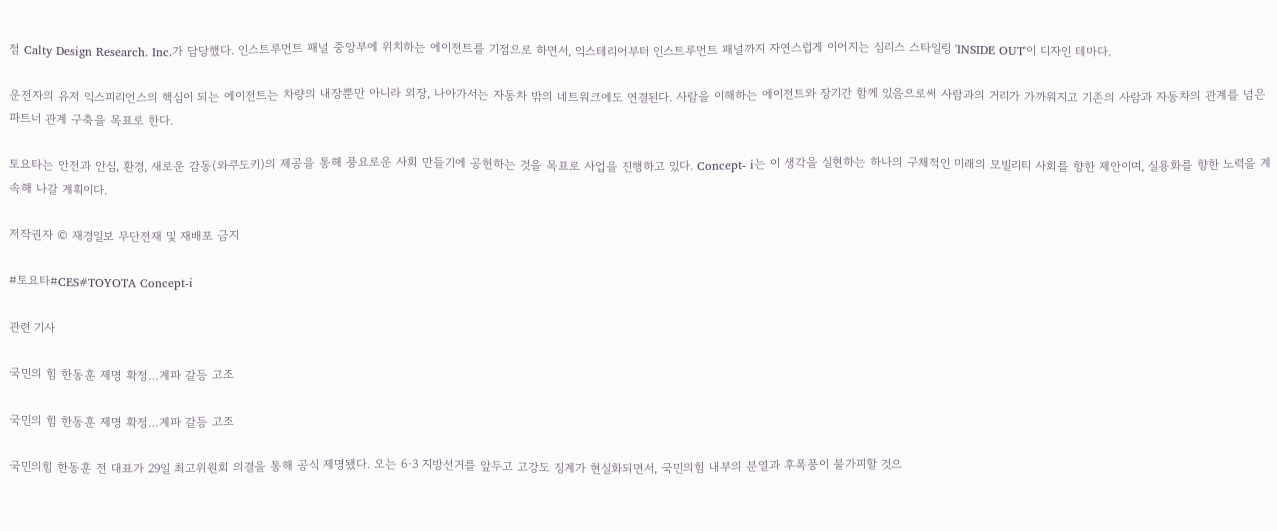점 Calty Design Research. Inc.가 담당했다. 인스트루먼트 패널 중앙부에 위치하는 에이전트를 기점으로 하면서, 익스테리어부터 인스트루먼트 패널까지 자연스럽게 이어지는 심리스 스타일링 'INSIDE OUT'이 디자인 테마다.

운전자의 유저 익스피리언스의 핵심이 되는 에이전트는 차량의 내장뿐만 아니라 외장, 나아가서는 자동차 밖의 네트워크에도 연결된다. 사람을 이해하는 에이전트와 장기간 함께 있음으로써 사람과의 거리가 가까워지고 기존의 사람과 자동차의 관계를 넘은 파트너 관계 구축을 목표로 한다.

토요타는 안전과 안심, 환경, 새로운 감동(와쿠도키)의 제공을 통해 풍요로운 사회 만들기에 공헌하는 것을 목표로 사업을 진행하고 있다. Concept- i는 이 생각을 실현하는 하나의 구체적인 미래의 모빌리티 사회를 향한 제안이며, 실용화를 향한 노력을 계속해 나갈 계획이다.

저작권자 © 재경일보 무단전재 및 재배포 금지

#토요타#CES#TOYOTA Concept-i

관련 기사

국민의 힘 한동훈 제명 확정…계파 갈등 고조

국민의 힘 한동훈 제명 확정…계파 갈등 고조

국민의힘 한동훈 전 대표가 29일 최고위원회 의결을 통해 공식 제명됐다. 오는 6·3 지방선거를 앞두고 고강도 징계가 현실화되면서, 국민의힘 내부의 분열과 후폭풍이 불가피할 것으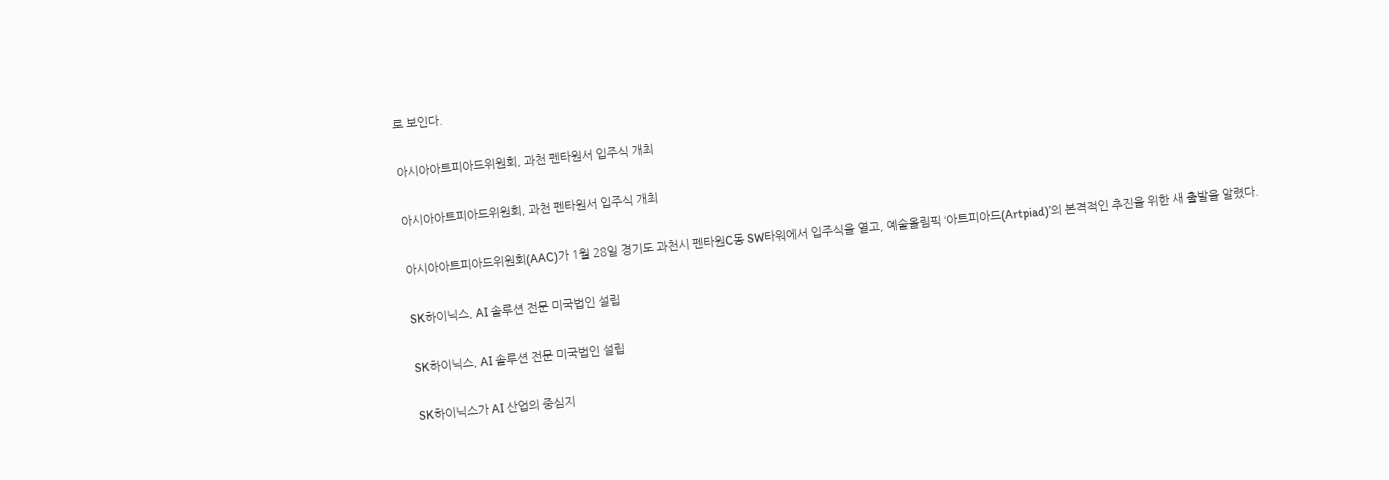로 보인다.

아시아아트피아드위원회, 과천 펜타원서 입주식 개최

아시아아트피아드위원회, 과천 펜타원서 입주식 개최

아시아아트피아드위원회(AAC)가 1월 28일 경기도 과천시 펜타원C동 SW타워에서 입주식을 열고, 예술올림픽 ‘아트피아드(Artpiad)’의 본격적인 추진을 위한 새 출발을 알렸다.

SK하이닉스, AI 솔루션 전문 미국법인 설립

SK하이닉스, AI 솔루션 전문 미국법인 설립

SK하이닉스가 AI 산업의 중심지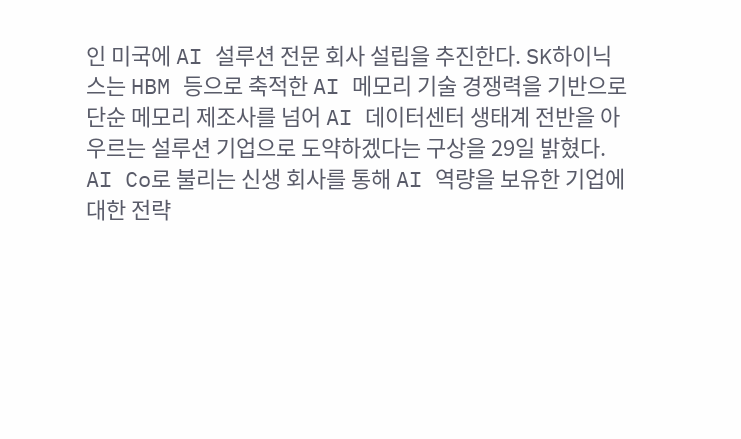인 미국에 AI 설루션 전문 회사 설립을 추진한다. SK하이닉스는 HBM 등으로 축적한 AI 메모리 기술 경쟁력을 기반으로 단순 메모리 제조사를 넘어 AI 데이터센터 생태계 전반을 아우르는 설루션 기업으로 도약하겠다는 구상을 29일 밝혔다. AI Co로 불리는 신생 회사를 통해 AI 역량을 보유한 기업에 대한 전략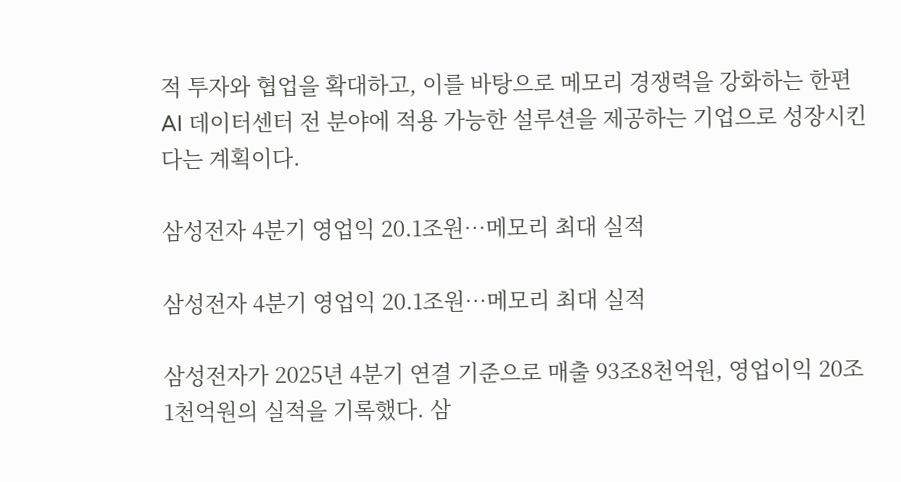적 투자와 협업을 확대하고, 이를 바탕으로 메모리 경쟁력을 강화하는 한편 AI 데이터센터 전 분야에 적용 가능한 설루션을 제공하는 기업으로 성장시킨다는 계획이다.

삼성전자 4분기 영업익 20.1조원…메모리 최대 실적

삼성전자 4분기 영업익 20.1조원…메모리 최대 실적

삼성전자가 2025년 4분기 연결 기준으로 매출 93조8천억원, 영업이익 20조1천억원의 실적을 기록했다. 삼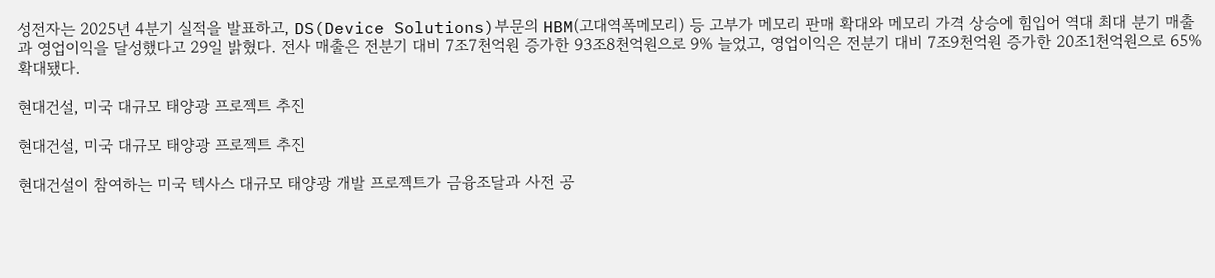성전자는 2025년 4분기 실적을 발표하고, DS(Device Solutions)부문의 HBM(고대역폭메모리) 등 고부가 메모리 판매 확대와 메모리 가격 상승에 힘입어 역대 최대 분기 매출과 영업이익을 달성했다고 29일 밝혔다. 전사 매출은 전분기 대비 7조7천억원 증가한 93조8천억원으로 9% 늘었고, 영업이익은 전분기 대비 7조9천억원 증가한 20조1천억원으로 65% 확대됐다.

현대건설, 미국 대규모 태양광 프로젝트 추진

현대건설, 미국 대규모 태양광 프로젝트 추진

현대건설이 참여하는 미국 텍사스 대규모 태양광 개발 프로젝트가 금융조달과 사전 공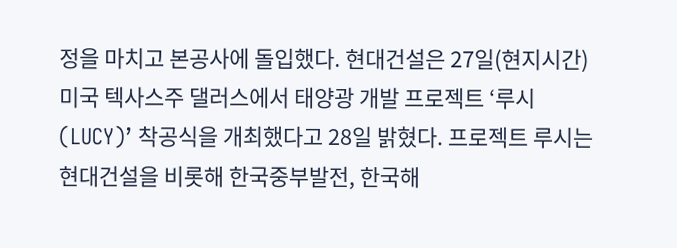정을 마치고 본공사에 돌입했다. 현대건설은 27일(현지시간) 미국 텍사스주 댈러스에서 태양광 개발 프로젝트 ‘루시(LUCY)’ 착공식을 개최했다고 28일 밝혔다. 프로젝트 루시는 현대건설을 비롯해 한국중부발전, 한국해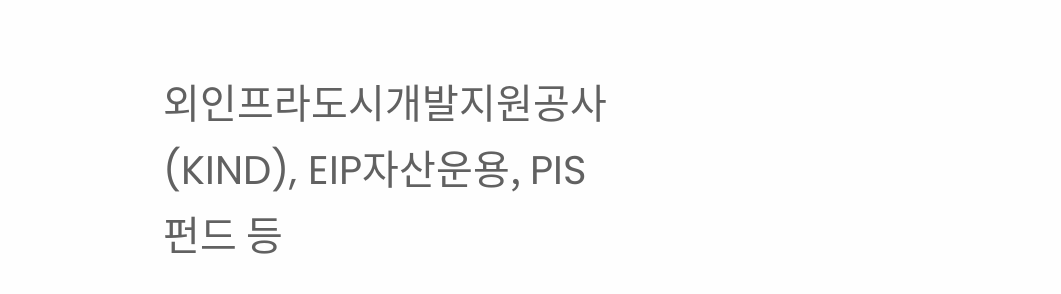외인프라도시개발지원공사(KIND), EIP자산운용, PIS펀드 등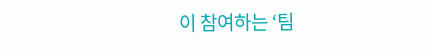이 참여하는 ‘팀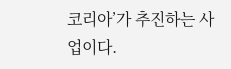코리아’가 추진하는 사업이다.